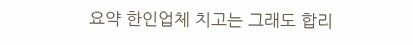요약 한인업체 치고는 그래도 합리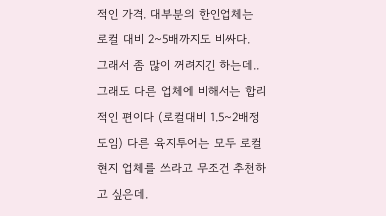적인 가격. 대부분의 한인업체는 로컬 대비 2~5배까지도 비싸다.
그래서 좀 많이 꺼려지긴 하는데.. 그래도 다른 업체에 비해서는 합리적인 편이다 (로컬대비 1.5~2배정도임) 다른 육지투어는 모두 로컬 현지 업체를 쓰라고 무조건 추천하고 싶은데.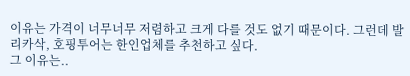이유는 가격이 너무너무 저렴하고 크게 다를 것도 없기 때문이다. 그런데 발리카삭, 호핑투어는 한인업체를 추천하고 싶다.
그 이유는..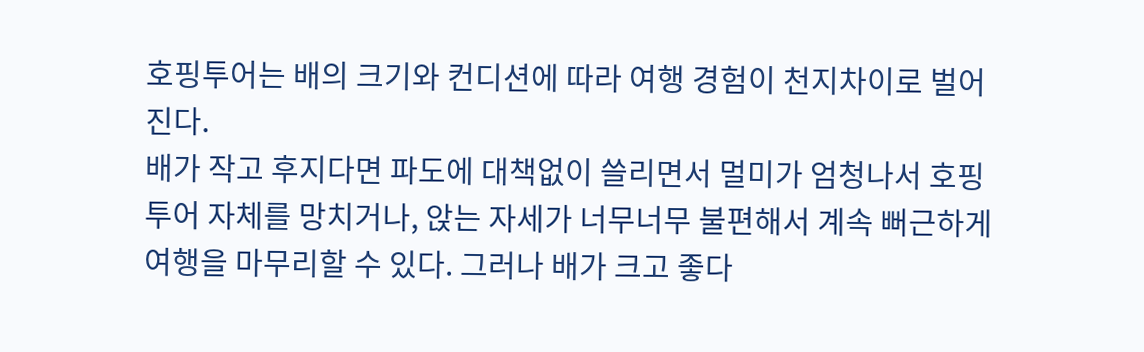호핑투어는 배의 크기와 컨디션에 따라 여행 경험이 천지차이로 벌어진다.
배가 작고 후지다면 파도에 대책없이 쓸리면서 멀미가 엄청나서 호핑투어 자체를 망치거나, 앉는 자세가 너무너무 불편해서 계속 뻐근하게 여행을 마무리할 수 있다. 그러나 배가 크고 좋다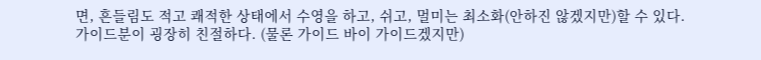면, 흔들림도 적고 쾌적한 상태에서 수영을 하고, 쉬고, 멀미는 최소화(안하진 않겠지만)할 수 있다.
가이드분이 굉장히 친절하다. (물론 가이드 바이 가이드겠지만)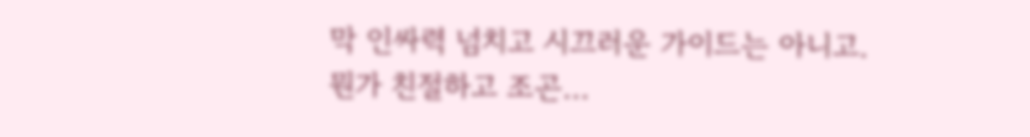막 인싸력 넘치고 시끄러운 가이드는 아니고.
뭔가 친절하고 조곤...